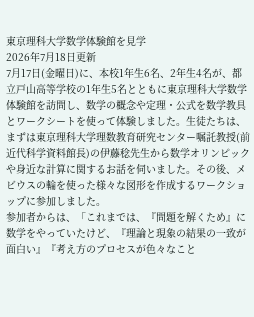東京理科大学数学体験館を見学
2026年7月18日更新
7月17日(金曜日)に、本校1年生6名、2年生4名が、都立戸山高等学校の1年生5名とともに東京理科大学数学体験館を訪問し、数学の概念や定理・公式を数学教具とワークシートを使って体験しました。生徒たちは、まずは東京理科大学理数教育研究センター嘱託教授(前近代科学資料館長)の伊藤稔先生から数学オリンピックや身近な計算に関するお話を伺いました。その後、メビウスの輪を使った様々な図形を作成するワークショップに参加しました。
参加者からは、「これまでは、『問題を解くため』に数学をやっていたけど、『理論と現象の結果の一致が面白い』『考え方のプロセスが色々なこと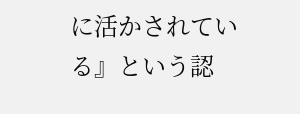に活かされている』という認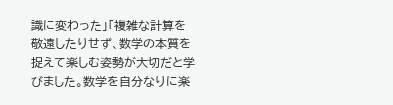識に変わった」「複雑な計算を敬遠したりせず、数学の本質を捉えて楽しむ姿勢が大切だと学びました。数学を自分なりに楽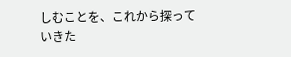しむことを、これから探っていきた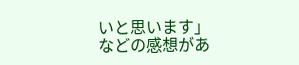いと思います」などの感想があ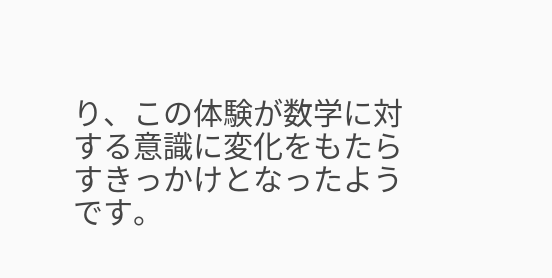り、この体験が数学に対する意識に変化をもたらすきっかけとなったようです。